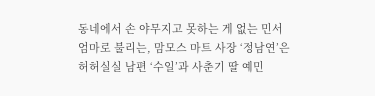동네에서 손 야무지고 못하는 게 없는 민서 엄마로 불리는, 맘모스 마트 사장 ‘정남연’은 허허실실 남편 ‘수일’과 사춘기 딸 예민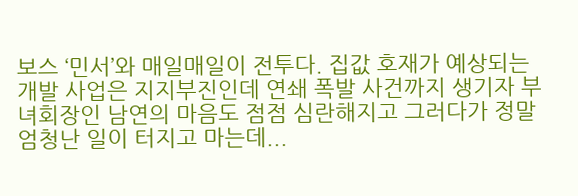보스 ‘민서’와 매일매일이 전투다. 집값 호재가 예상되는 개발 사업은 지지부진인데 연쇄 폭발 사건까지 생기자 부녀회장인 남연의 마음도 점점 심란해지고 그러다가 정말 엄청난 일이 터지고 마는데...